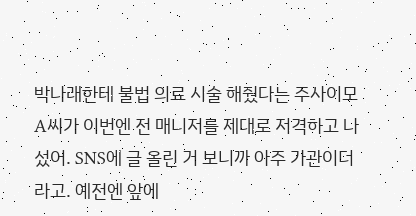박나래한테 불법 의료 시술 해줬다는 주사이모 A씨가 이번엔 전 매니저를 제대로 저격하고 나섰어. SNS에 글 올린 거 보니까 아주 가관이더라고. 예전엔 앞에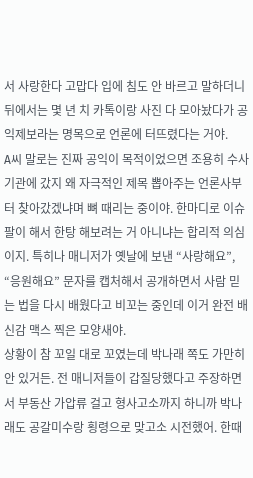서 사랑한다 고맙다 입에 침도 안 바르고 말하더니 뒤에서는 몇 년 치 카톡이랑 사진 다 모아놨다가 공익제보라는 명목으로 언론에 터뜨렸다는 거야.
A씨 말로는 진짜 공익이 목적이었으면 조용히 수사기관에 갔지 왜 자극적인 제목 뽑아주는 언론사부터 찾아갔겠냐며 뼈 때리는 중이야. 한마디로 이슈 팔이 해서 한탕 해보려는 거 아니냐는 합리적 의심이지. 특히나 매니저가 옛날에 보낸 “사랑해요”, “응원해요” 문자를 캡처해서 공개하면서 사람 믿는 법을 다시 배웠다고 비꼬는 중인데 이거 완전 배신감 맥스 찍은 모양새야.
상황이 참 꼬일 대로 꼬였는데 박나래 쪽도 가만히 안 있거든. 전 매니저들이 갑질당했다고 주장하면서 부동산 가압류 걸고 형사고소까지 하니까 박나래도 공갈미수랑 횡령으로 맞고소 시전했어. 한때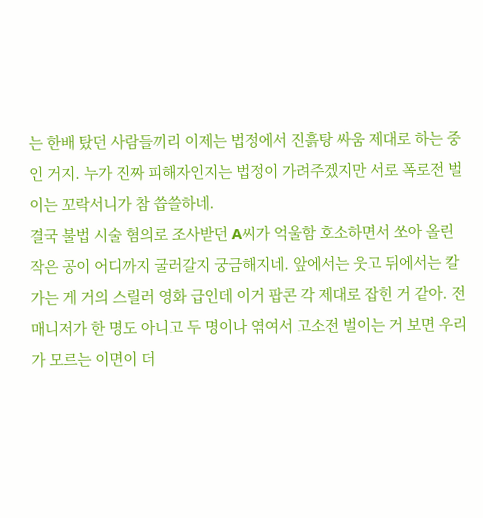는 한배 탔던 사람들끼리 이제는 법정에서 진흙탕 싸움 제대로 하는 중인 거지. 누가 진짜 피해자인지는 법정이 가려주겠지만 서로 폭로전 벌이는 꼬락서니가 참 씁쓸하네.
결국 불법 시술 혐의로 조사받던 A씨가 억울함 호소하면서 쏘아 올린 작은 공이 어디까지 굴러갈지 궁금해지네. 앞에서는 웃고 뒤에서는 칼 가는 게 거의 스릴러 영화 급인데 이거 팝콘 각 제대로 잡힌 거 같아. 전 매니저가 한 명도 아니고 두 명이나 엮여서 고소전 벌이는 거 보면 우리가 모르는 이면이 더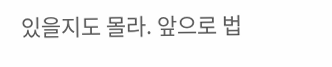있을지도 몰라. 앞으로 법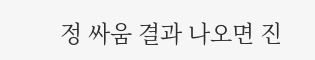정 싸움 결과 나오면 진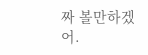짜 볼만하겠어.